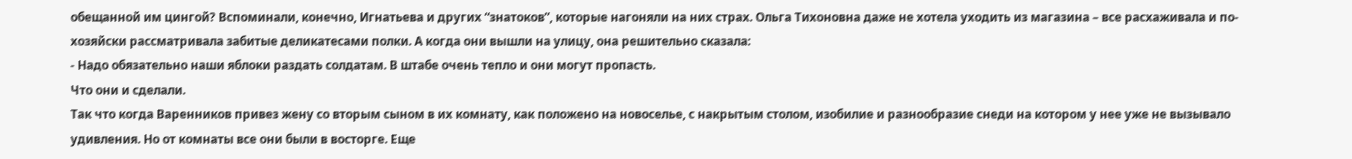обещанной им цингой? Вспоминали, конечно, Игнатьева и других “знатоков”, которые нагоняли на них страх. Ольга Тихоновна даже не хотела уходить из магазина – все расхаживала и по-хозяйски рассматривала забитые деликатесами полки. А когда они вышли на улицу, она решительно сказала:
- Надо обязательно наши яблоки раздать солдатам. В штабе очень тепло и они могут пропасть.
Что они и сделали.
Так что когда Варенников привез жену со вторым сыном в их комнату, как положено на новоселье, с накрытым столом, изобилие и разнообразие снеди на котором у нее уже не вызывало удивления. Но от комнаты все они были в восторге. Еще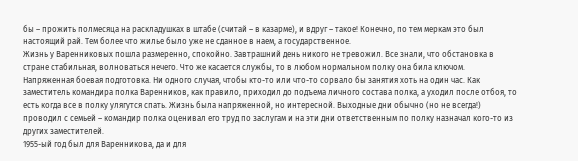бы – прожить полмесяца на раскладушках в штабе (считай – в казарме), и вдруг – такое! Конечно, по тем меркам это был настоящий рай. Тем более что жилье было уже не сданное в наем, а государственное.
Жизнь у Варенниковых пошла размеренно, спокойно. Завтрашний день никого не тревожил. Все знали, что обстановка в стране стабильная, волноваться нечего. Что же касается службы, то в любом нормальном полку она била ключом. Напряженная боевая подготовка. Ни одного случая, чтобы кто-то или что-то сорвало бы занятия хоть на один час. Как заместитель командира полка Варенников, как правило, приходил до подъема личного состава полка, а уходил после отбоя, то есть когда все в полку улягутся спать. Жизнь была напряженной, но интересной. Выходные дни обычно (но не всегда!) проводил с семьей – командир полка оценивал его труд по заслугам и на эти дни ответственным по полку назначал кого-то из других заместителей.
1955-ый год был для Варенникова, да и для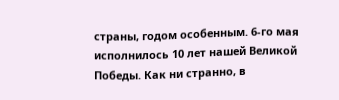страны, годом особенным. 6-го мая исполнилось 10 лет нашей Великой Победы. Как ни странно, в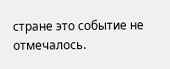стране это событие не отмечалось.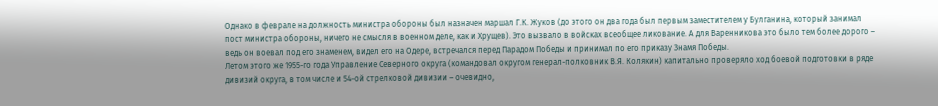Однако в феврале на должность министра обороны был назначен маршал Г.К. Жуков (до этого он два года был первым заместителем у Булганина, который занимал пост министра обороны, ничего не смысля в военном деле, как и Хрущев). Это вызвало в войсках всеобщее ликование. А для Варенникова это было тем более дорого – ведь он воевал под его знаменем, видел его на Одере, встречался перед Парадом Победы и принимал по его приказу Знамя Победы.
Летом этого же 1955-го года Управление Северного округа (командовал округом генерал-полковник В.Я. Колякин) капитально проверяло ход боевой подготовки в ряде дивизий округа, в том числе и 54-ой стрелковой дивизии – очевидно,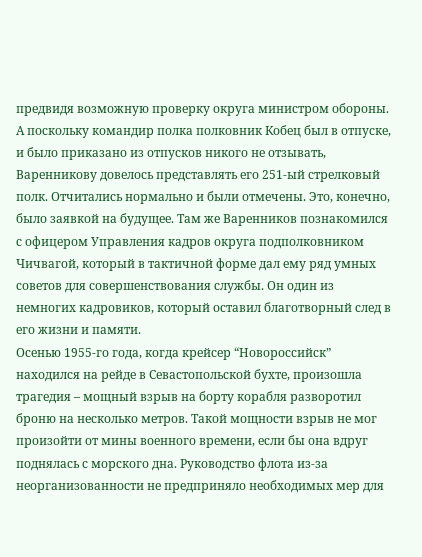предвидя возможную проверку округа министром обороны. А поскольку командир полка полковник Кобец был в отпуске, и было приказано из отпусков никого не отзывать, Варенникову довелось представлять его 251-ый стрелковый полк. Отчитались нормально и были отмечены. Это, конечно, было заявкой на будущее. Там же Варенников познакомился с офицером Управления кадров округа подполковником Чичвагой, который в тактичной форме дал ему ряд умных советов для совершенствования службы. Он один из немногих кадровиков, который оставил благотворный след в его жизни и памяти.
Осенью 1955-го года, когда крейсер “Новороссийск” находился на рейде в Севастопольской бухте, произошла трагедия – мощный взрыв на борту корабля разворотил броню на несколько метров. Такой мощности взрыв не мог произойти от мины военного времени, если бы она вдруг поднялась с морского дна. Руководство флота из-за неорганизованности не предприняло необходимых мер для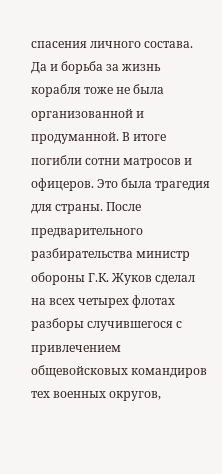спасения личного состава. Да и борьба за жизнь корабля тоже не была организованной и продуманной. В итоге погибли сотни матросов и офицеров. Это была трагедия для страны. После предварительного разбирательства министр обороны Г.К. Жуков сделал на всех четырех флотах разборы случившегося с привлечением общевойсковых командиров тех военных округов,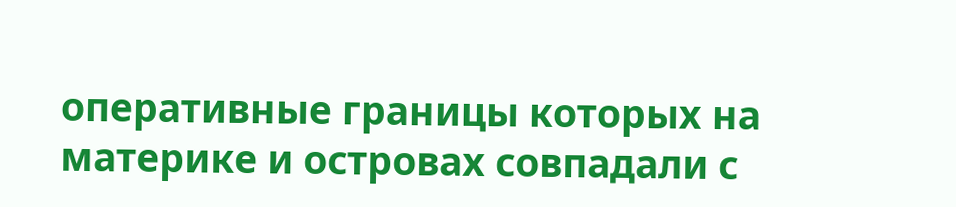оперативные границы которых на материке и островах совпадали с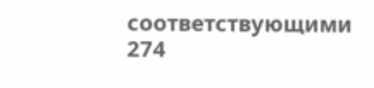соответствующими
274